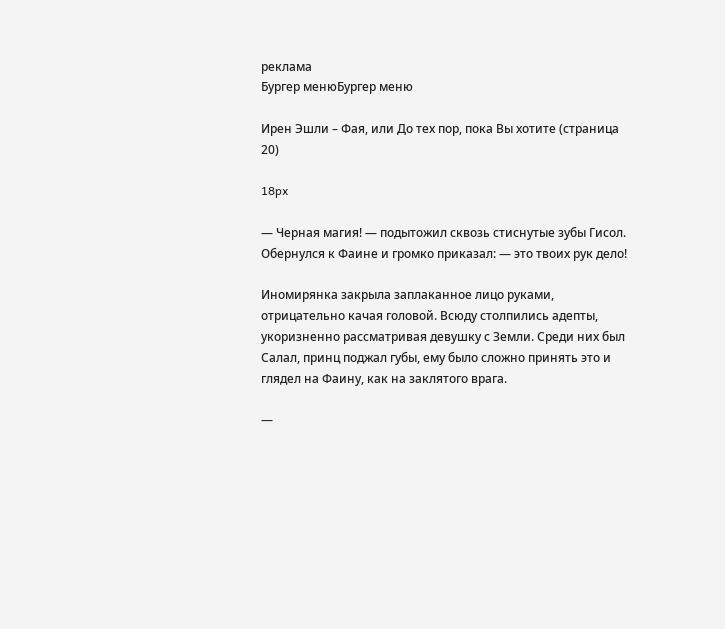реклама
Бургер менюБургер меню

Ирен Эшли – Фая, или До тех пор, пока Вы хотите (страница 20)

18px

— Черная магия! — подытожил сквозь стиснутые зубы Гисол. Обернулся к Фаине и громко приказал: — это твоих рук дело!

Иномирянка закрыла заплаканное лицо руками, отрицательно качая головой. Всюду столпились адепты, укоризненно рассматривая девушку с Земли. Среди них был Салал, принц поджал губы, ему было сложно принять это и глядел на Фаину, как на заклятого врага.

—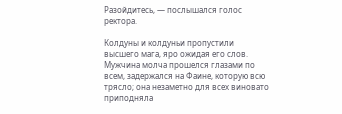Разойдитесь, — послышался голос ректора.

Колдуны и колдуньи пропустили высшего мага, яро ожидая его слов. Мужчина молча прошелся глазами по всем, задержался на Фаине, которую всю трясло; она незаметно для всех виновато приподняла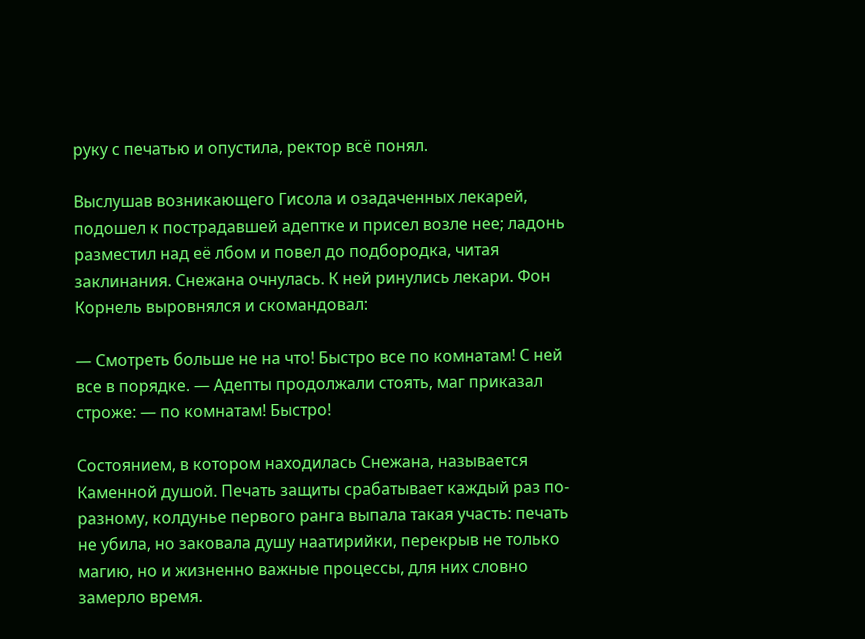руку с печатью и опустила, ректор всё понял.

Выслушав возникающего Гисола и озадаченных лекарей, подошел к пострадавшей адептке и присел возле нее; ладонь разместил над её лбом и повел до подбородка, читая заклинания. Снежана очнулась. К ней ринулись лекари. Фон Корнель выровнялся и скомандовал:

— Смотреть больше не на что! Быстро все по комнатам! С ней все в порядке. — Адепты продолжали стоять, маг приказал строже: — по комнатам! Быстро!

Состоянием, в котором находилась Снежана, называется Каменной душой. Печать защиты срабатывает каждый раз по-разному, колдунье первого ранга выпала такая участь: печать не убила, но заковала душу наатирийки, перекрыв не только магию, но и жизненно важные процессы, для них словно замерло время.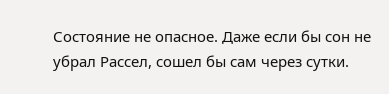Состояние не опасное. Даже если бы сон не убрал Рассел, сошел бы сам через сутки.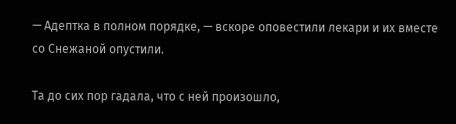— Адептка в полном порядке, — вскоре оповестили лекари и их вместе со Снежаной опустили.

Та до сих пор гадала, что с ней произошло,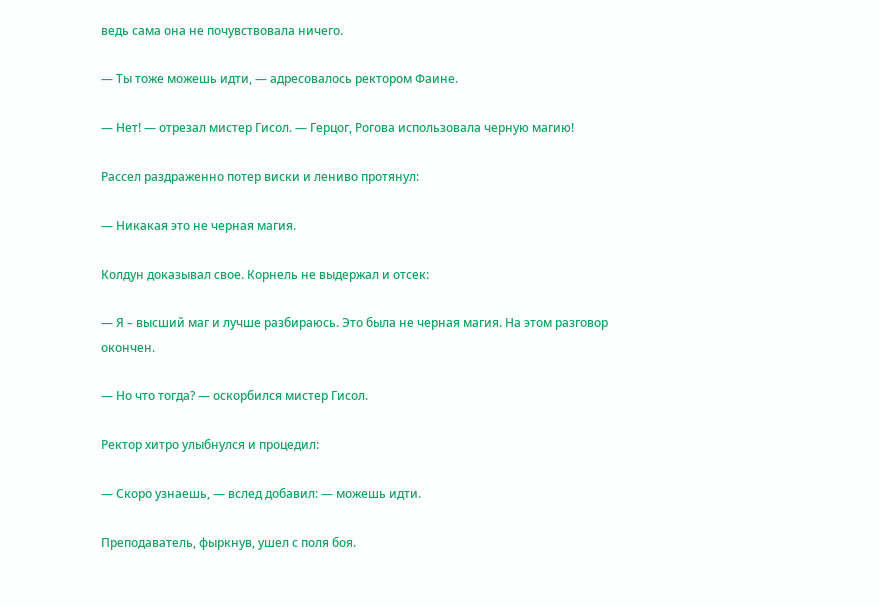ведь сама она не почувствовала ничего.

— Ты тоже можешь идти, — адресовалось ректором Фаине.

— Нет! — отрезал мистер Гисол. — Герцог, Рогова использовала черную магию!

Рассел раздраженно потер виски и лениво протянул:

— Никакая это не черная магия.

Колдун доказывал свое. Корнель не выдержал и отсек:

— Я – высший маг и лучше разбираюсь. Это была не черная магия. На этом разговор окончен.

— Но что тогда? — оскорбился мистер Гисол.

Ректор хитро улыбнулся и процедил:

— Скоро узнаешь, — вслед добавил: — можешь идти.

Преподаватель, фыркнув, ушел с поля боя.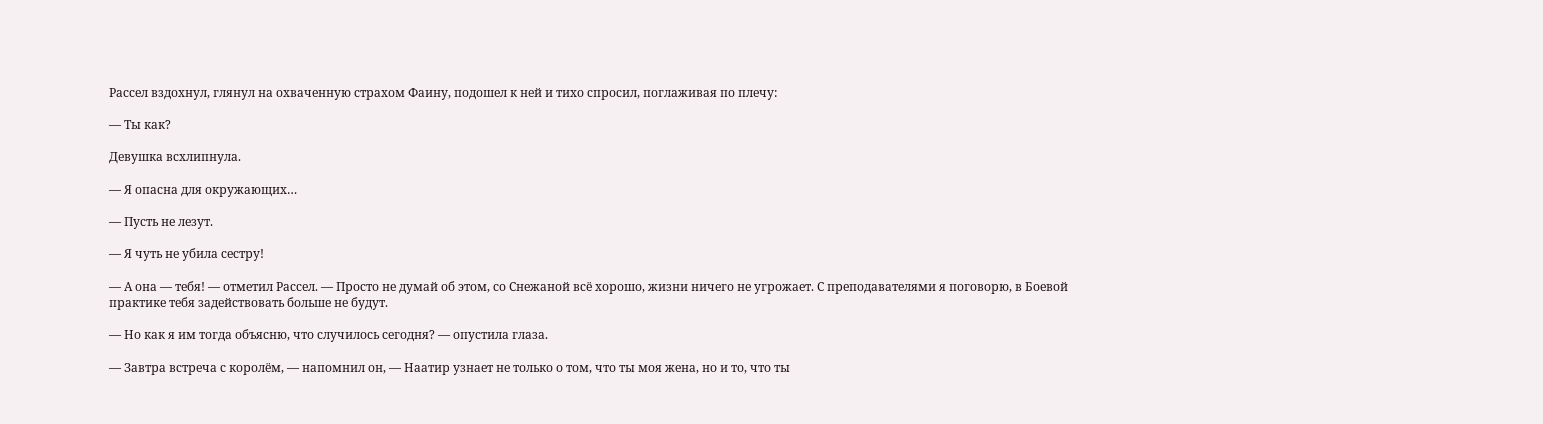Рассел вздохнул, глянул на охваченную страхом Фаину, подошел к ней и тихо спросил, поглаживая по плечу:

— Ты как?

Девушка всхлипнула.

— Я опасна для окружающих…

— Пусть не лезут.

— Я чуть не убила сестру!

— А она — тебя! — отметил Рассел. — Просто не думай об этом, со Снежаной всё хорошо, жизни ничего не угрожает. С преподавателями я поговорю, в Боевой практике тебя задействовать больше не будут.

— Но как я им тогда объясню, что случилось сегодня? — опустила глаза.

— Завтра встреча с королём, — напомнил он, — Наатир узнает не только о том, что ты моя жена, но и то, что ты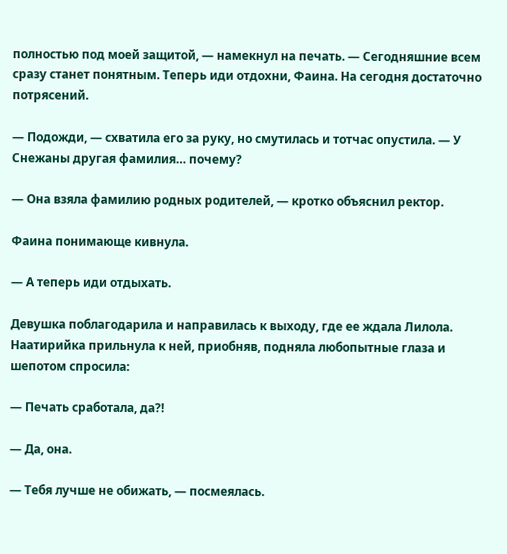полностью под моей защитой, — намекнул на печать. — Сегодняшние всем сразу станет понятным. Теперь иди отдохни, Фаина. На сегодня достаточно потрясений.

— Подожди, — схватила его за руку, но смутилась и тотчас опустила. — У Снежаны другая фамилия… почему?

— Она взяла фамилию родных родителей, — кротко объяснил ректор.

Фаина понимающе кивнула.

— А теперь иди отдыхать.

Девушка поблагодарила и направилась к выходу, где ее ждала Лилола. Наатирийка прильнула к ней, приобняв, подняла любопытные глаза и шепотом спросила:

— Печать сработала, да?!

— Да, она.

— Тебя лучше не обижать, — посмеялась.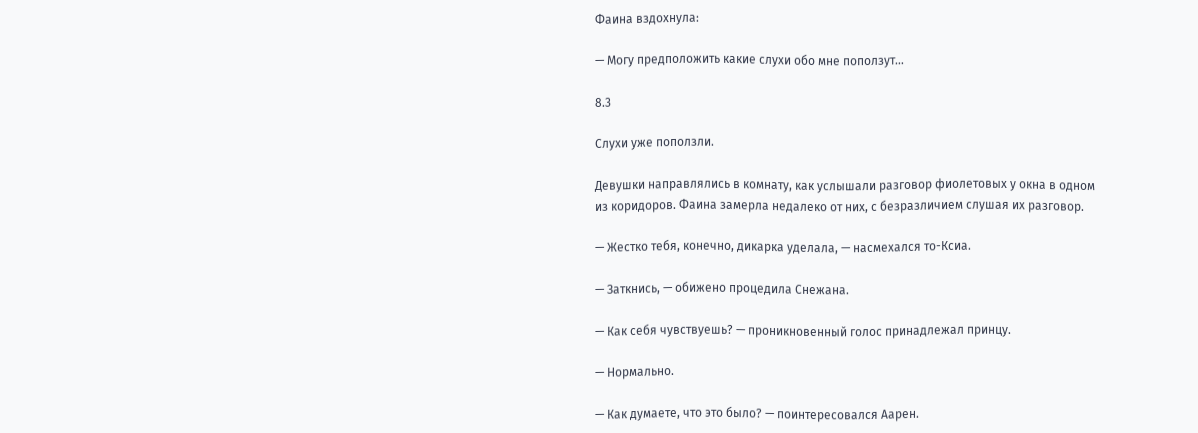Фаина вздохнула:

— Могу предположить какие слухи обо мне поползут…

8.3

Слухи уже поползли.

Девушки направлялись в комнату, как услышали разговор фиолетовых у окна в одном из коридоров. Фаина замерла недалеко от них, с безразличием слушая их разговор.

— Жестко тебя, конечно, дикарка уделала, — насмехался то-Ксиа.

— Заткнись, — обижено процедила Снежана.

— Как себя чувствуешь? — проникновенный голос принадлежал принцу.

— Нормально.

— Как думаете, что это было? — поинтересовался Аарен.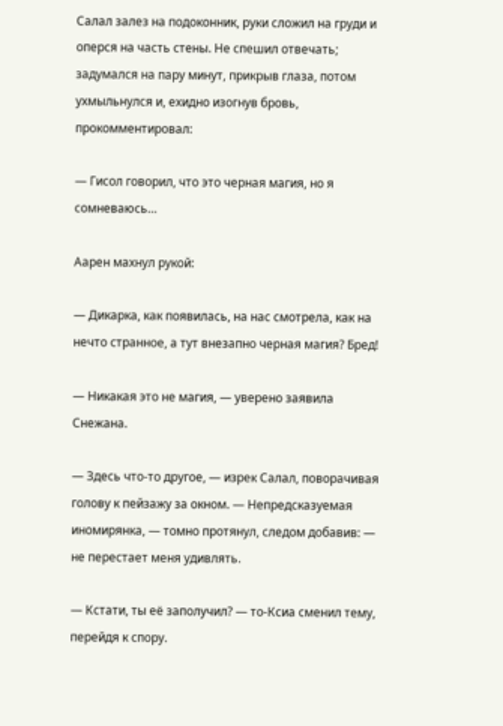Салал залез на подоконник, руки сложил на груди и оперся на часть стены. Не спешил отвечать; задумался на пару минут, прикрыв глаза, потом ухмыльнулся и, ехидно изогнув бровь, прокомментировал:

— Гисол говорил, что это черная магия, но я сомневаюсь…

Аарен махнул рукой:

— Дикарка, как появилась, на нас смотрела, как на нечто странное, а тут внезапно черная магия? Бред!

— Никакая это не магия, — уверено заявила Снежана.

— Здесь что-то другое, — изрек Салал, поворачивая голову к пейзажу за окном. — Непредсказуемая иномирянка, — томно протянул, следом добавив: — не перестает меня удивлять.

— Кстати, ты её заполучил? — то-Ксиа сменил тему, перейдя к спору.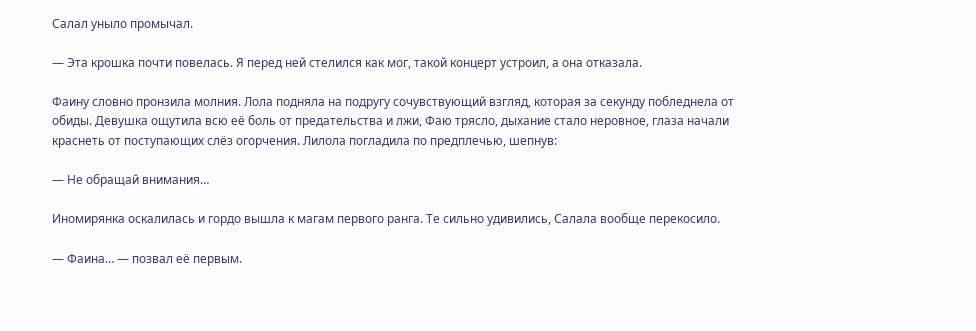Салал уныло промычал.

— Эта крошка почти повелась. Я перед ней стелился как мог, такой концерт устроил, а она отказала.

Фаину словно пронзила молния. Лола подняла на подругу сочувствующий взгляд, которая за секунду побледнела от обиды. Девушка ощутила всю её боль от предательства и лжи, Фаю трясло, дыхание стало неровное, глаза начали краснеть от поступающих слёз огорчения. Лилола погладила по предплечью, шепнув:

— Не обращай внимания…

Иномирянка оскалилась и гордо вышла к магам первого ранга. Те сильно удивились, Салала вообще перекосило.

— Фаина… — позвал её первым.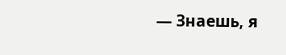— Знаешь, я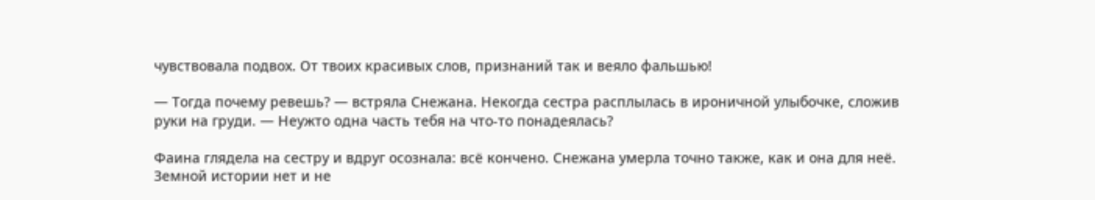чувствовала подвох. От твоих красивых слов, признаний так и веяло фальшью!

— Тогда почему ревешь? — встряла Снежана. Некогда сестра расплылась в ироничной улыбочке, сложив руки на груди. — Неужто одна часть тебя на что-то понадеялась?

Фаина глядела на сестру и вдруг осознала: всё кончено. Снежана умерла точно также, как и она для неё. Земной истории нет и не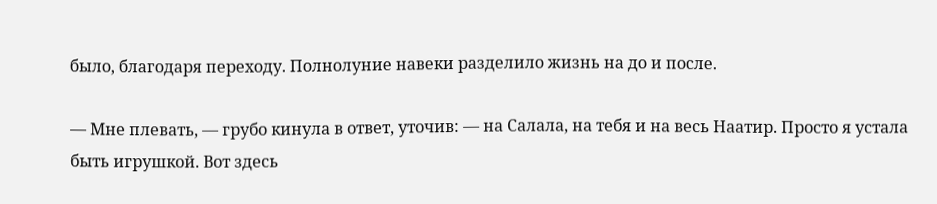было, благодаря переходу. Полнолуние навеки разделило жизнь на до и после.

— Мне плевать, — грубо кинула в ответ, уточив: — на Салала, на тебя и на весь Наатир. Просто я устала быть игрушкой. Вот здесь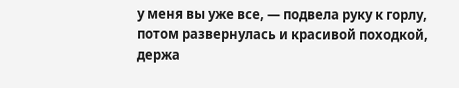у меня вы уже все, — подвела руку к горлу, потом развернулась и красивой походкой, держа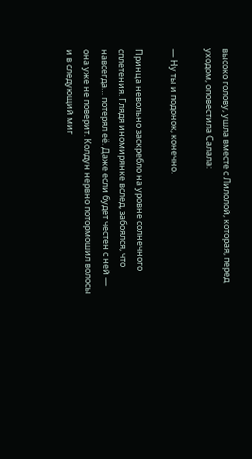высоко голову, ушла вместе с Лилолой, которая, перед уходом, оповестила Салала:

— Ну ты и подонок, конечно.

Принца невольно заскребло на уровне солнечного сплетения. Глядя иномирянке вслед, забоялся, что навсегда… потерял её. Даже если будет честен с ней — она уже не поверит. Колдун нервно потормошил волосы и в следующий миг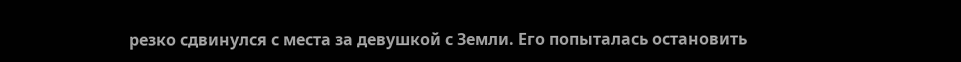резко сдвинулся с места за девушкой с Земли. Его попыталась остановить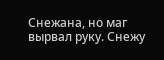Снежана, но маг вырвал руку. Снежу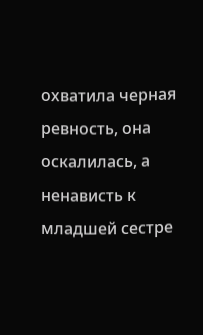охватила черная ревность, она оскалилась, а ненависть к младшей сестре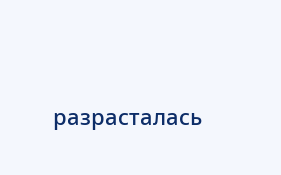разрасталась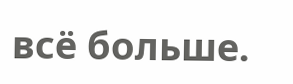всё больше.